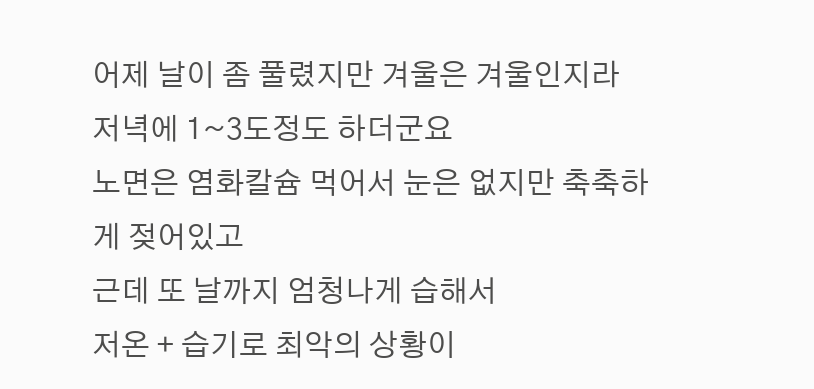어제 날이 좀 풀렸지만 겨울은 겨울인지라
저녁에 1~3도정도 하더군요
노면은 염화칼슘 먹어서 눈은 없지만 축축하게 젖어있고
근데 또 날까지 엄청나게 습해서
저온 + 습기로 최악의 상황이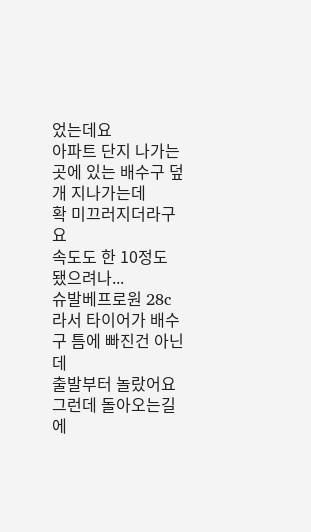었는데요
아파트 단지 나가는곳에 있는 배수구 덮개 지나가는데
확 미끄러지더라구요
속도도 한 10정도 됐으려나...
슈발베프로원 28c라서 타이어가 배수구 틈에 빠진건 아닌데
출발부터 놀랐어요
그런데 돌아오는길에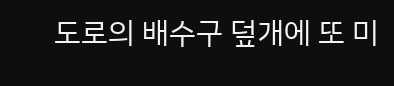도로의 배수구 덮개에 또 미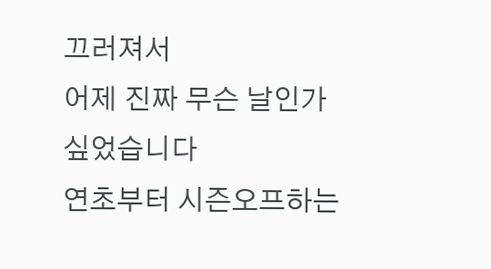끄러져서
어제 진짜 무슨 날인가 싶었습니다
연초부터 시즌오프하는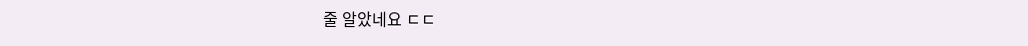줄 알았네요 ㄷㄷ